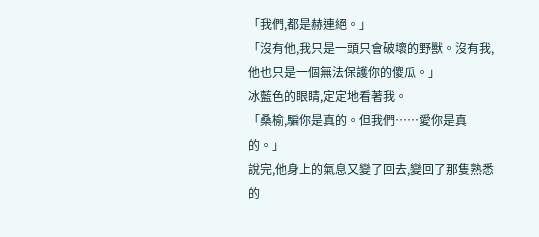「我們,都是赫連絕。」
「沒有他,我只是一頭只會破壞的野獸。沒有我,他也只是一個無法保護你的傻瓜。」
冰藍色的眼睛,定定地看著我。
「桑榆,騙你是真的。但我們……愛你是真的。」
說完,他身上的氣息又變了回去,變回了那隻熟悉的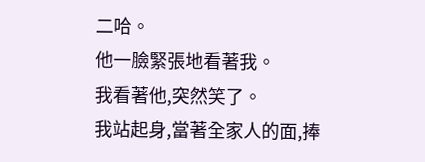二哈。
他一臉緊張地看著我。
我看著他,突然笑了。
我站起身,當著全家人的面,捧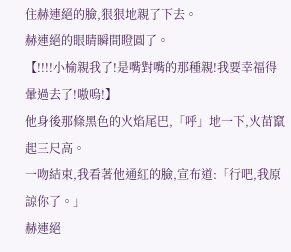住赫連絕的臉,狠狠地親了下去。
赫連絕的眼睛瞬間瞪圓了。
【!!!!小榆親我了!是嘴對嘴的那種親!我要幸福得暈過去了!嗷嗚!】
他身後那條黑色的火焰尾巴,「呼」地一下,火苗竄起三尺高。
一吻結束,我看著他通紅的臉,宣布道:「行吧,我原諒你了。」
赫連絕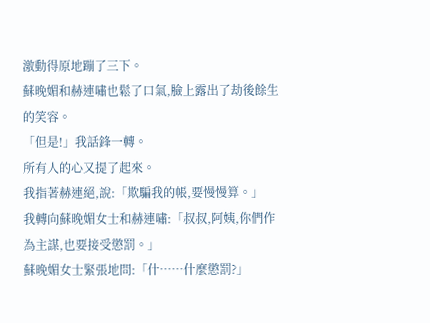激動得原地蹦了三下。
蘇晚媚和赫連嘯也鬆了口氣,臉上露出了劫後餘生的笑容。
「但是!」我話鋒一轉。
所有人的心又提了起來。
我指著赫連絕,說:「欺騙我的帳,要慢慢算。」
我轉向蘇晚媚女士和赫連嘯:「叔叔,阿姨,你們作為主謀,也要接受懲罰。」
蘇晚媚女士緊張地問:「什……什麼懲罰?」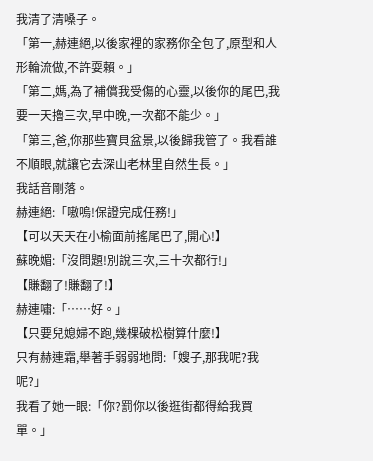我清了清嗓子。
「第一,赫連絕,以後家裡的家務你全包了,原型和人形輪流做,不許耍賴。」
「第二,媽,為了補償我受傷的心靈,以後你的尾巴,我要一天擼三次,早中晚,一次都不能少。」
「第三,爸,你那些寶貝盆景,以後歸我管了。我看誰不順眼,就讓它去深山老林里自然生長。」
我話音剛落。
赫連絕:「嗷嗚!保證完成任務!」
【可以天天在小榆面前搖尾巴了,開心!】
蘇晚媚:「沒問題!別說三次,三十次都行!」
【賺翻了!賺翻了!】
赫連嘯:「……好。」
【只要兒媳婦不跑,幾棵破松樹算什麼!】
只有赫連霜,舉著手弱弱地問:「嫂子,那我呢?我呢?」
我看了她一眼:「你?罰你以後逛街都得給我買單。」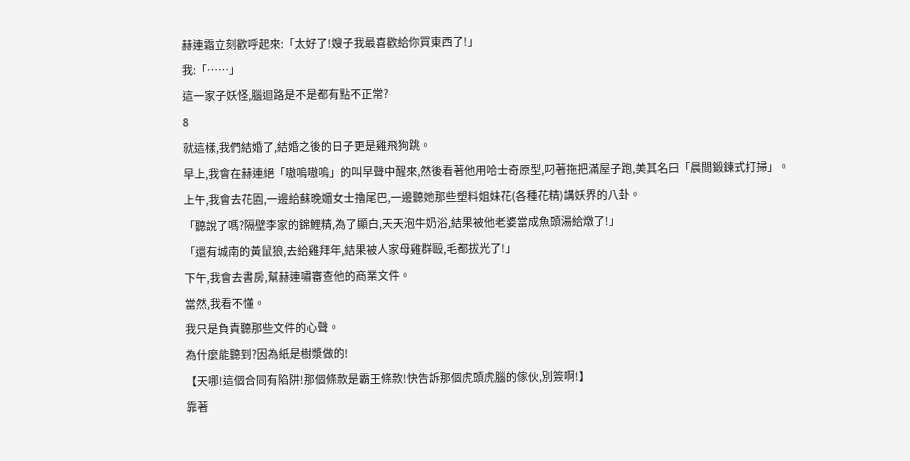赫連霜立刻歡呼起來:「太好了!嫂子我最喜歡給你買東西了!」
我:「……」
這一家子妖怪,腦迴路是不是都有點不正常?
8
就這樣,我們結婚了,結婚之後的日子更是雞飛狗跳。
早上,我會在赫連絕「嗷嗚嗷嗚」的叫早聲中醒來,然後看著他用哈士奇原型,叼著拖把滿屋子跑,美其名曰「晨間鍛鍊式打掃」。
上午,我會去花園,一邊給蘇晚媚女士擼尾巴,一邊聽她那些塑料姐妹花(各種花精)講妖界的八卦。
「聽說了嗎?隔壁李家的錦鯉精,為了顯白,天天泡牛奶浴,結果被他老婆當成魚頭湯給燉了!」
「還有城南的黃鼠狼,去給雞拜年,結果被人家母雞群毆,毛都拔光了!」
下午,我會去書房,幫赫連嘯審查他的商業文件。
當然,我看不懂。
我只是負責聽那些文件的心聲。
為什麼能聽到?因為紙是樹漿做的!
【天哪!這個合同有陷阱!那個條款是霸王條款!快告訴那個虎頭虎腦的傢伙,別簽啊!】
靠著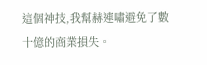這個神技,我幫赫連嘯避免了數十億的商業損失。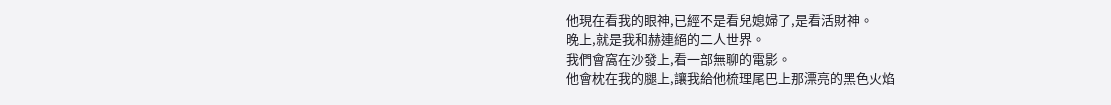他現在看我的眼神,已經不是看兒媳婦了,是看活財神。
晚上,就是我和赫連絕的二人世界。
我們會窩在沙發上,看一部無聊的電影。
他會枕在我的腿上,讓我給他梳理尾巴上那漂亮的黑色火焰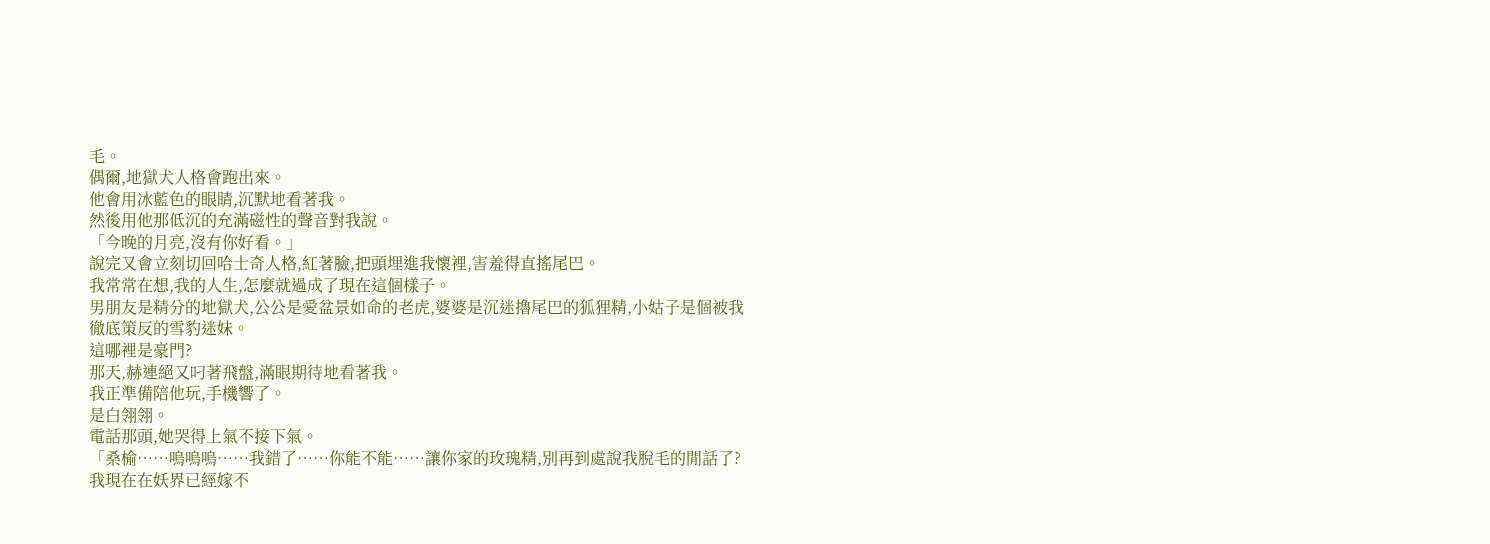毛。
偶爾,地獄犬人格會跑出來。
他會用冰藍色的眼睛,沉默地看著我。
然後用他那低沉的充滿磁性的聲音對我說。
「今晚的月亮,沒有你好看。」
說完又會立刻切回哈士奇人格,紅著臉,把頭埋進我懷裡,害羞得直搖尾巴。
我常常在想,我的人生,怎麼就過成了現在這個樣子。
男朋友是精分的地獄犬,公公是愛盆景如命的老虎,婆婆是沉迷擼尾巴的狐狸精,小姑子是個被我徹底策反的雪豹迷妹。
這哪裡是豪門?
那天,赫連絕又叼著飛盤,滿眼期待地看著我。
我正準備陪他玩,手機響了。
是白翎翎。
電話那頭,她哭得上氣不接下氣。
「桑榆……嗚嗚嗚……我錯了……你能不能……讓你家的玫瑰精,別再到處說我脫毛的閒話了?我現在在妖界已經嫁不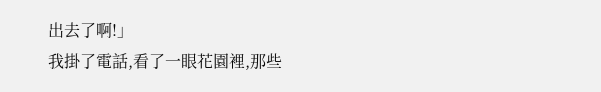出去了啊!」
我掛了電話,看了一眼花園裡,那些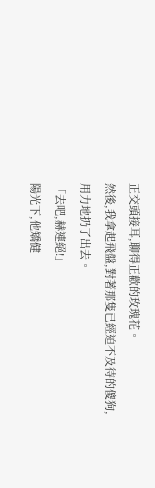正交頭接耳,聊得正歡的玫瑰花。
然後,我拿起飛盤,對著那隻已經迫不及待的傻狗,用力地扔了出去。
「去吧,赫連絕!」
陽光下,他矯健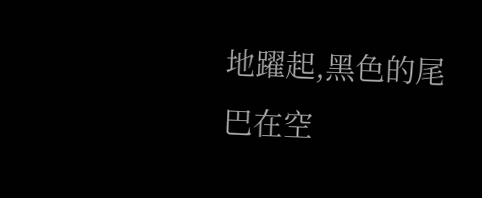地躍起,黑色的尾巴在空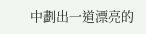中劃出一道漂亮的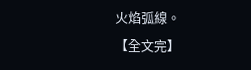火焰弧線。
【全文完】